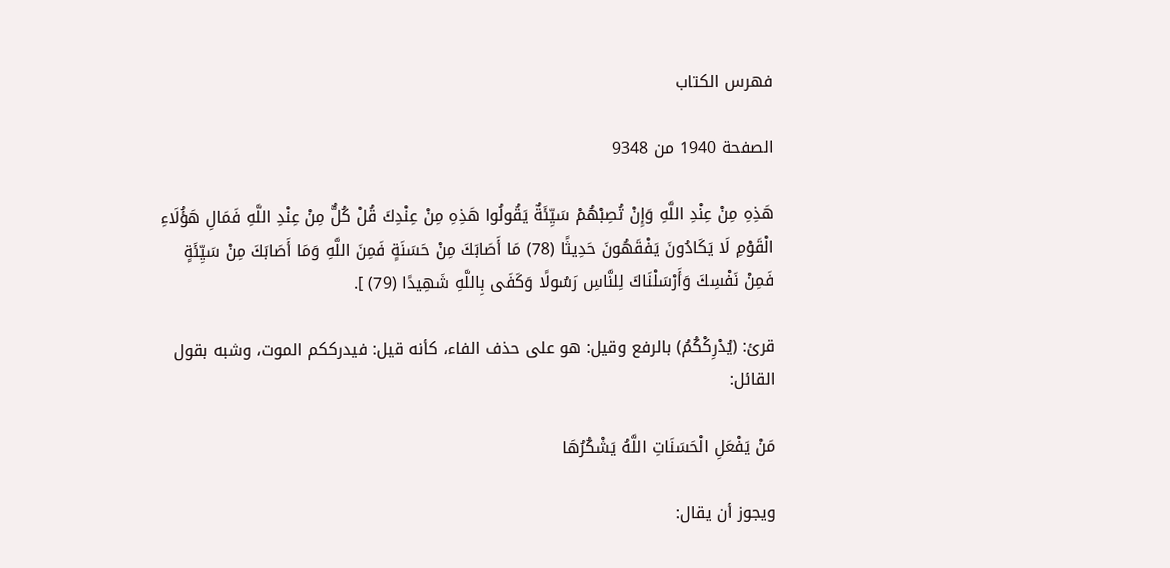فهرس الكتاب

الصفحة 1940 من 9348

هَذِهِ مِنْ عِنْدِ اللَّهِ وَإِنْ تُصِبْهُمْ سَيِّئَةٌ يَقُولُوا هَذِهِ مِنْ عِنْدِكَ قُلْ كُلٌّ مِنْ عِنْدِ اللَّهِ فَمَالِ هَؤُلَاءِ الْقَوْمِ لَا يَكَادُونَ يَفْقَهُونَ حَدِيثًا (78) مَا أَصَابَكَ مِنْ حَسَنَةٍ فَمِنَ اللَّهِ وَمَا أَصَابَكَ مِنْ سَيِّئَةٍ فَمِنْ نَفْسِكَ وَأَرْسَلْنَاكَ لِلنَّاسِ رَسُولًا وَكَفَى بِاللَّهِ شَهِيدًا (79) ].

قرئ: (يُدْرِكْكُمُ) بالرفع وقيل: هو على حذف الفاء، كأنه قيل: فيدرككم الموت، وشبه بقول القائل:

مَنْ يَفْعَلِ الْحَسَنَاتِ اللَّهُ يَشْكُرُهَا

ويجوز أن يقال: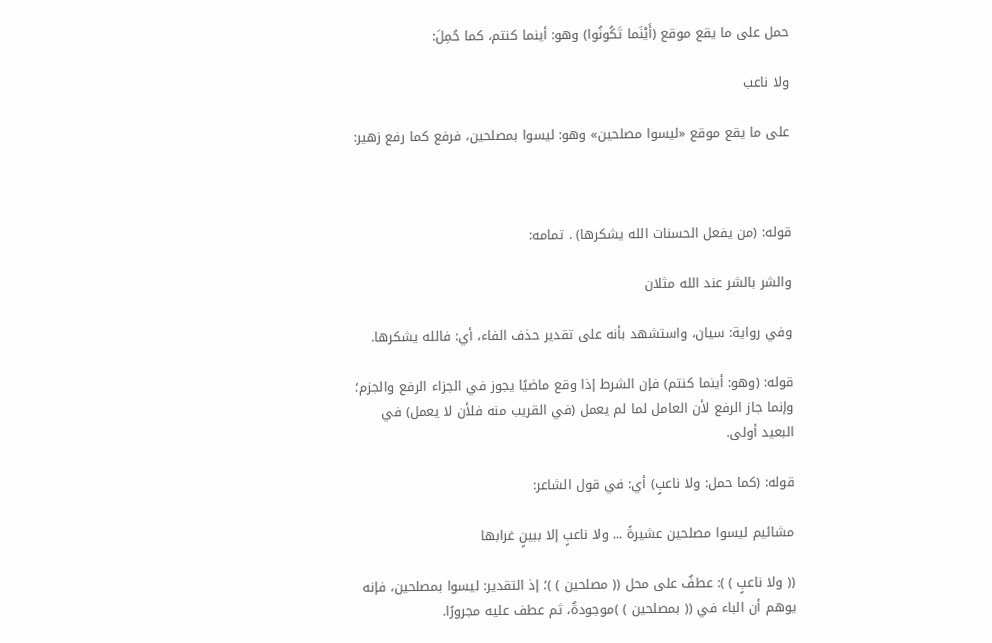حمل على ما يقع موقع (أَيْنَما تَكُونُوا) وهو: أينما كنتم، كما حُمِلَ:

ولا ناعب

على ما يقع موقع «ليسوا مصلحين» وهو: ليسوا بمصلحين، فرفع كما رفع زهير:



قوله: (من يفعل الحسنات الله يشكرها) . تمامه:

والشر بالشر عند الله مثلان

وفي رواية: سيان، واستشهد بأنه على تقدير حذف الفاء، أي: فالله يشكرها.

قوله: (وهو: أينما كنتم) فإن الشرط إذا وقع ماضيًا يجوز في الجزاء الرفع والجزم؛ وإنما جاز الرفع لأن العامل لما لم يعمل (في القريب منه فلأن لا يعمل) في البعيد أولى.

قوله: (كما حمل: ولا ناعبٍ) أي: في قول الشاعر:

مشائيم ليسوا مصلحين عشيرةً ... ولا ناعبٍ إلا ببينٍ غرابها

(( ولا ناعبٍ ) ): عطفٌ على محل (( مصلحين ) )؛ إذ التقدير: ليسوا بمصلحين، فإنه يوهم أن الباء في (( بمصلحين ) )موجودةٌ، ثم عطف عليه مجرورًا.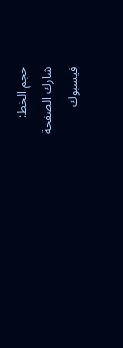حجم الخط:
شارك الصفحة
فيسبوك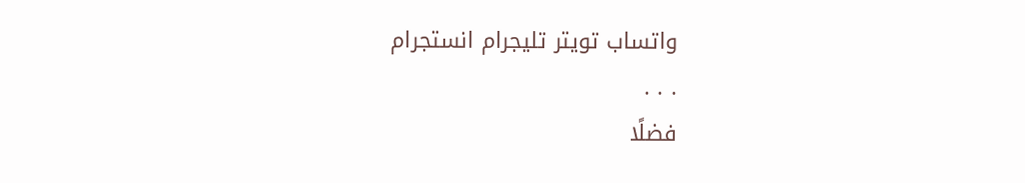واتساب تويتر تليجرام انستجرام
. . .
فضلًا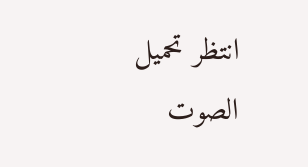انتظر تحميل الصوت